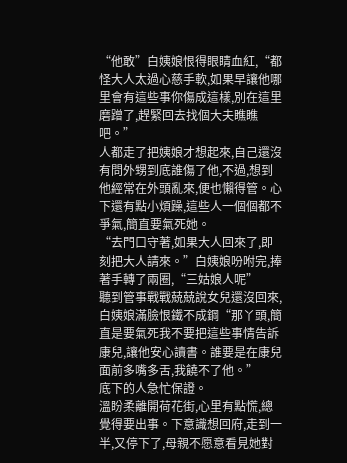“他敢”白姨娘恨得眼睛血紅,“都怪大人太過心慈手軟,如果早讓他哪里會有這些事你傷成這樣,別在這里磨蹭了,趕緊回去找個大夫瞧瞧吧。”
人都走了把姨娘才想起來,自己還沒有問外甥到底誰傷了他,不過,想到他經常在外頭亂來,便也懶得管。心下還有點小煩躁,這些人一個個都不爭氣,簡直要氣死她。
“去門口守著,如果大人回來了,即刻把大人請來。”白姨娘吩咐完,捧著手轉了兩圈,“三姑娘人呢”
聽到管事戰戰兢兢說女兒還沒回來,白姨娘滿臉恨鐵不成鋼“那丫頭,簡直是要氣死我不要把這些事情告訴康兒,讓他安心讀書。誰要是在康兒面前多嘴多舌,我饒不了他。”
底下的人急忙保證。
溫盼柔離開荷花街,心里有點慌,總覺得要出事。下意識想回府,走到一半,又停下了,母親不愿意看見她對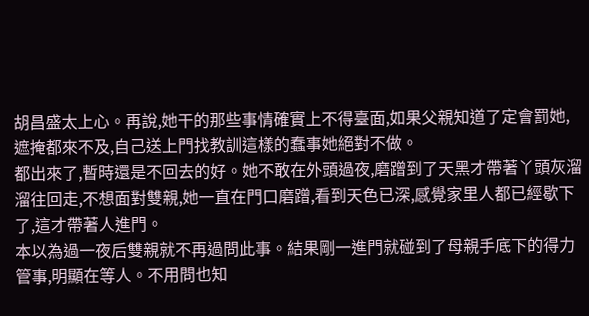胡昌盛太上心。再說,她干的那些事情確實上不得臺面,如果父親知道了定會罰她,遮掩都來不及,自己送上門找教訓這樣的蠢事她絕對不做。
都出來了,暫時還是不回去的好。她不敢在外頭過夜,磨蹭到了天黑才帶著丫頭灰溜溜往回走,不想面對雙親,她一直在門口磨蹭,看到天色已深,感覺家里人都已經歇下了,這才帶著人進門。
本以為過一夜后雙親就不再過問此事。結果剛一進門就碰到了母親手底下的得力管事,明顯在等人。不用問也知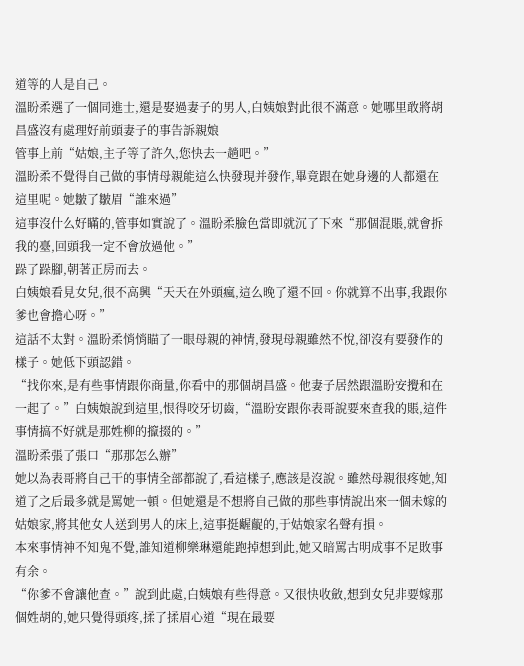道等的人是自己。
溫盼柔選了一個同進士,還是娶過妻子的男人,白姨娘對此很不滿意。她哪里敢將胡昌盛沒有處理好前頭妻子的事告訴親娘
管事上前“姑娘,主子等了許久,您快去一趟吧。”
溫盼柔不覺得自己做的事情母親能這么快發現并發作,畢竟跟在她身邊的人都還在這里呢。她皺了皺眉“誰來過”
這事沒什么好瞞的,管事如實說了。溫盼柔臉色當即就沉了下來“那個混賬,就會拆我的臺,回頭我一定不會放過他。”
跺了跺腳,朝著正房而去。
白姨娘看見女兒,很不高興“天天在外頭瘋,這么晚了還不回。你就算不出事,我跟你爹也會擔心呀。”
這話不太對。溫盼柔悄悄瞄了一眼母親的神情,發現母親雖然不悅,卻沒有要發作的樣子。她低下頭認錯。
“找你來,是有些事情跟你商量,你看中的那個胡昌盛。他妻子居然跟溫盼安攪和在一起了。”白姨娘說到這里,恨得咬牙切齒,“溫盼安跟你表哥說要來查我的賬,這件事情搞不好就是那姓柳的攛掇的。”
溫盼柔張了張口“那那怎么辦”
她以為表哥將自己干的事情全部都說了,看這樣子,應該是沒說。雖然母親很疼她,知道了之后最多就是罵她一頓。但她還是不想將自己做的那些事情說出來一個未嫁的姑娘家,將其他女人送到男人的床上,這事挺齷齪的,于姑娘家名聲有損。
本來事情神不知鬼不覺,誰知道柳樂琳還能跑掉想到此,她又暗罵古明成事不足敗事有余。
“你爹不會讓他查。”說到此處,白姨娘有些得意。又很快收斂,想到女兒非要嫁那個姓胡的,她只覺得頭疼,揉了揉眉心道“現在最要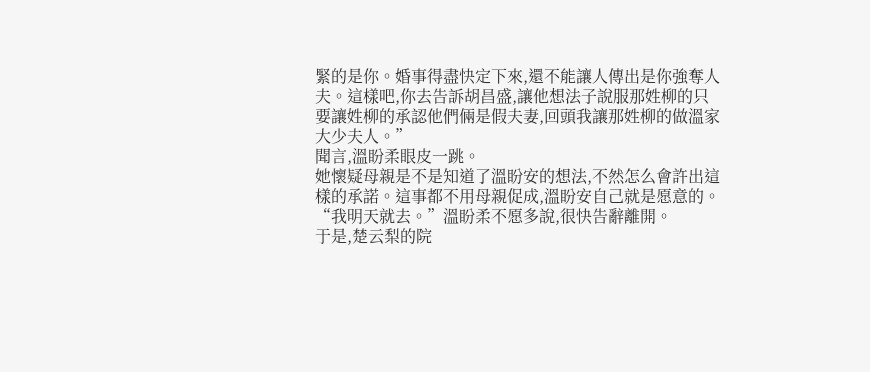緊的是你。婚事得盡快定下來,還不能讓人傳出是你強奪人夫。這樣吧,你去告訴胡昌盛,讓他想法子說服那姓柳的只要讓姓柳的承認他們倆是假夫妻,回頭我讓那姓柳的做溫家大少夫人。”
聞言,溫盼柔眼皮一跳。
她懷疑母親是不是知道了溫盼安的想法,不然怎么會許出這樣的承諾。這事都不用母親促成,溫盼安自己就是愿意的。
“我明天就去。”溫盼柔不愿多說,很快告辭離開。
于是,楚云梨的院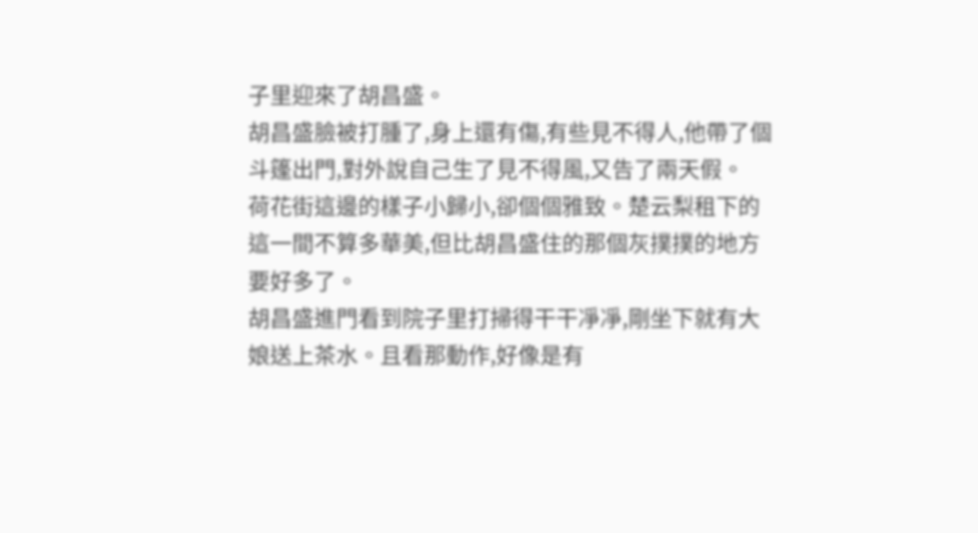子里迎來了胡昌盛。
胡昌盛臉被打腫了,身上還有傷,有些見不得人,他帶了個斗篷出門,對外說自己生了見不得風,又告了兩天假。
荷花街這邊的樣子小歸小,卻個個雅致。楚云梨租下的這一間不算多華美,但比胡昌盛住的那個灰撲撲的地方要好多了。
胡昌盛進門看到院子里打掃得干干凈凈,剛坐下就有大娘送上茶水。且看那動作,好像是有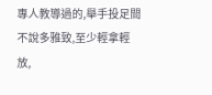專人教導過的,舉手投足間不說多雅致,至少輕拿輕放,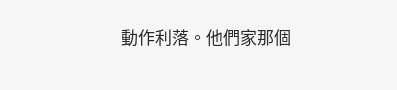動作利落。他們家那個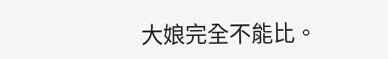大娘完全不能比。